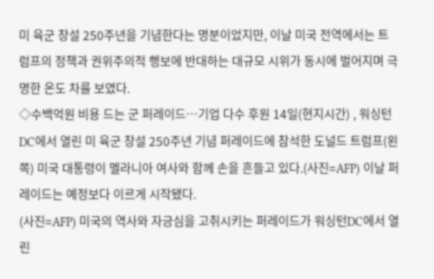미 육군 창설 250주년을 기념한다는 명분이었지만, 이날 미국 전역에서는 트럼프의 정책과 권위주의적 행보에 반대하는 대규모 시위가 동시에 벌어지며 극명한 온도 차를 보였다.
◇수백억원 비용 드는 군 퍼레이드…기업 다수 후원 14일(현지시간) , 워싱턴 DC에서 열린 미 육군 창설 250주년 기념 퍼레이드에 참석한 도널드 트럼프(왼쪽) 미국 대통령이 멜라니아 여사와 함께 손을 흔들고 있다.(사진=AFP) 이날 퍼레이드는 예정보다 이르게 시작됐다.
(사진=AFP) 미국의 역사와 자긍심을 고취시키는 퍼레이드가 워싱턴DC에서 열린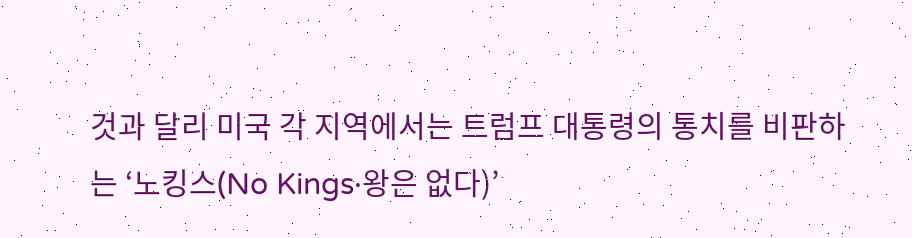것과 달리 미국 각 지역에서는 트럼프 대통령의 통치를 비판하는 ‘노킹스(No Kings·왕은 없다)’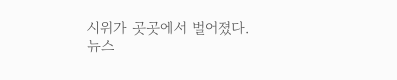시위가 곳곳에서 벌어졌다.
뉴스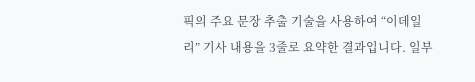픽의 주요 문장 추출 기술을 사용하여 “이데일리” 기사 내용을 3줄로 요약한 결과입니다. 일부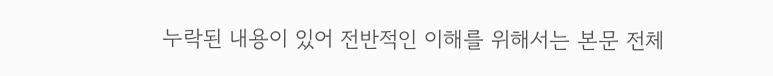누락된 내용이 있어 전반적인 이해를 위해서는 본문 전체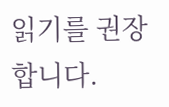읽기를 권장합니다.